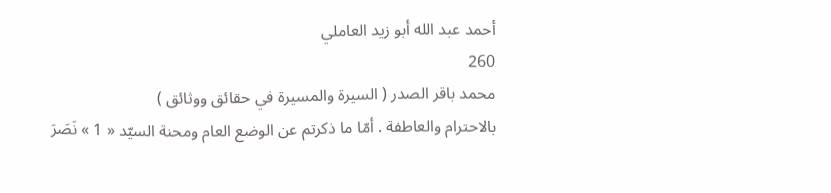أحمد عبد الله أبو زيد العاملي
260
محمد باقر الصدر ( السيرة والمسيرة في حقائق ووثائق )
بالاحترام والعاطفة . أمّا ما ذكرتم عن الوضع العام ومحنة السيّد « 1 » نَصَرَ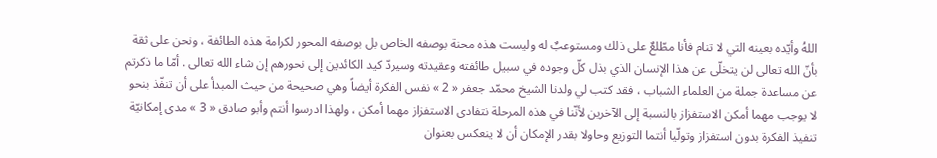اللهُ وأيّده بعينه التي لا تنام فأنا مطّلعٌ على ذلك ومستوعبٌ له وليست هذه محنة بوصفه الخاص بل بوصفه المحور لكرامة هذه الطائفة ، ونحن على ثقة بأنّ الله تعالى لن يتخلّى عن هذا الإنسان الذي بذل كلّ وجوده في سبيل طائفته وعقيدته وسيردّ كيد الكائدين إلى نحورهم إن شاء الله تعالى . أمّا ما ذكرتم عن مساعدة جملة من العلماء الشباب ، فقد كتب لي ولدنا الشيخ محمّد جعفر « 2 » نفس الفكرة أيضاً وهي صحيحة من حيث المبدأ على أن تنفّذ بنحو لا يوجب مهما أمكن الاستفزاز بالنسبة إلى الآخرين لأنّنا في هذه المرحلة نتفادى الاستفزاز مهما أمكن ، ولهذا ادرسوا أنتم وأبو صادق « 3 » مدى إمكانيّة تنفيذ الفكرة بدون استفزاز وتولّيا أنتما التوزيع وحاولا بقدر الإمكان أن لا ينعكس بعنوان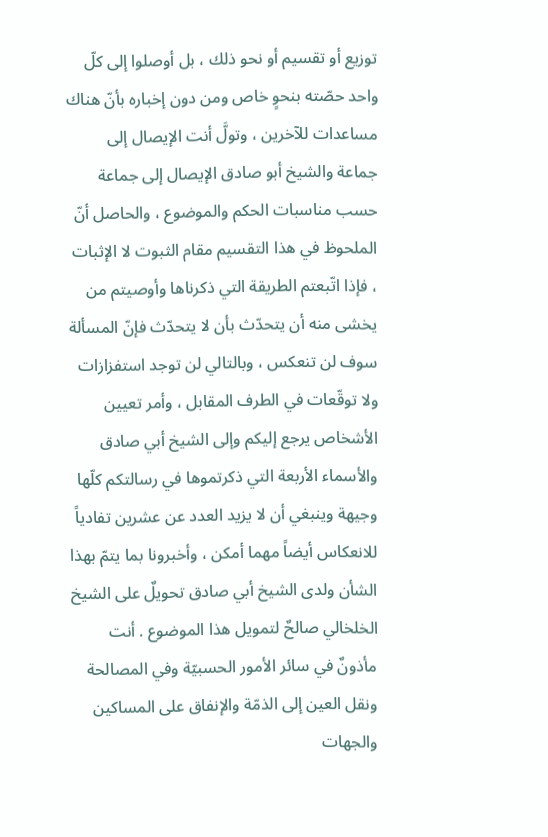توزيع أو تقسيم أو نحو ذلك ، بل أوصلوا إلى كلّ واحد حصّته بنحوٍ خاص ومن دون إخباره بأنّ هناك مساعدات للآخرين ، وتولَّ أنت الإيصال إلى جماعة والشيخ أبو صادق الإيصال إلى جماعة حسب مناسبات الحكم والموضوع ، والحاصل أنّ الملحوظ في هذا التقسيم مقام الثبوت لا الإثبات ، فإذا اتّبعتم الطريقة التي ذكرناها وأوصيتم من يخشى منه أن يتحدّث بأن لا يتحدّث فإنّ المسألة سوف لن تنعكس ، وبالتالي لن توجد استفزازات ولا توقّعات في الطرف المقابل ، وأمر تعيين الأشخاص يرجع إليكم وإلى الشيخ أبي صادق والأسماء الأربعة التي ذكرتموها في رسالتكم كلّها وجيهة وينبغي أن لا يزيد العدد عن عشرين تفادياً للانعكاس أيضاً مهما أمكن ، وأخبرونا بما يتمّ بهذا الشأن ولدى الشيخ أبي صادق تحويلٌ على الشيخ الخلخالي صالحٌ لتمويل هذا الموضوع . أنت مأذونٌ في سائر الأمور الحسبيّة وفي المصالحة ونقل العين إلى الذمّة والإنفاق على المساكين والجهات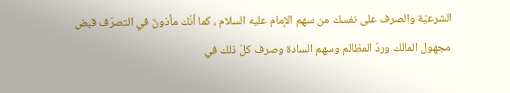الشرعيّة والصرف على نفسك من سهم الإمام عليه السلام ، كما أنّك مأذونٌ في التصرّف قبض مجهول المالك وردّ المظالم وسهم السادة وصرف كلّ ذلك في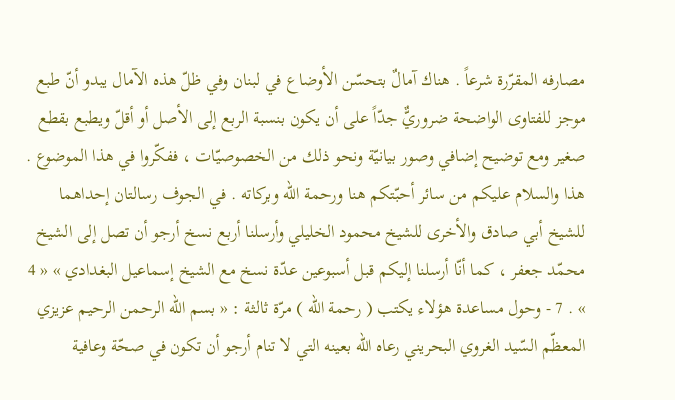مصارفه المقرّرة شرعاً . هناك آمالٌ بتحسّن الأوضاع في لبنان وفي ظلّ هذه الآمال يبدو أنّ طبع موجز للفتاوى الواضحة ضروريٌّ جدّاً على أن يكون بنسبة الربع إلى الأصل أو أقلّ ويطبع بقطع صغير ومع توضيح إضافي وصور بيانيّة ونحو ذلك من الخصوصيّات ، ففكّروا في هذا الموضوع . هذا والسلام عليكم من سائر أحبّتكم هنا ورحمة الله وبركاته . في الجوف رسالتان إحداهما للشيخ أبي صادق والأخرى للشيخ محمود الخليلي وأرسلنا أربع نسخ أرجو أن تصل إلى الشيخ محمّد جعفر ، كما أنّا أرسلنا إليكم قبل أسبوعين عدّة نسخ مع الشيخ إسماعيل البغدادي » « 4 » . 7 - وحول مساعدة هؤلاء يكتب ( رحمة الله ) مرّة ثالثة : « بسم الله الرحمن الرحيم عزيزي المعظّم السّيد الغروي البحريني رعاه الله بعينه التي لا تنام أرجو أن تكون في صحّة وعافية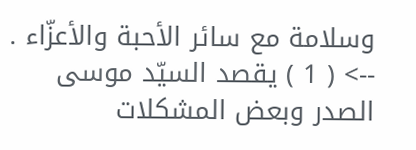وسلامة مع سائر الأحبة والأعزّاء .
--> ( 1 ) يقصد السيّد موسى الصدر وبعض المشكلات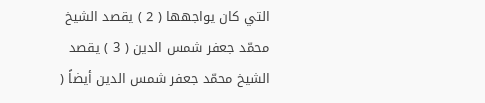التي كان يواجهها ( 2 ) يقصد الشيخ محمّد جعفر شمس الدين ( 3 ) يقصد الشيخ محمّد جعفر شمس الدين أيضاً (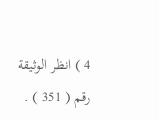4 ) انظر الوثيقة رقم ( 351 ) .